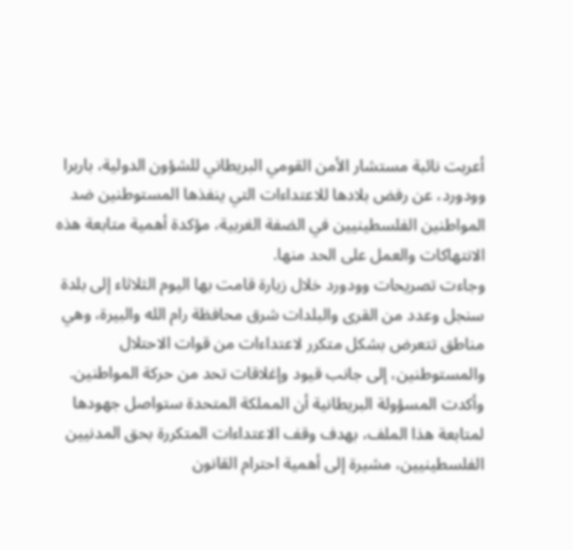أعربت نائبة مستشار الأمن القومي البريطاني للشؤون الدولية، باربرا وودورد، عن رفض بلادها للاعتداءات التي ينفذها المستوطنين ضد المواطنين الفلسطينيين في الضفة الغربية، مؤكدة أهمية متابعة هذه الانتهاكات والعمل على الحد منها.
وجاءت تصريحات وودورد خلال زيارة قامت بها اليوم الثلاثاء إلى بلدة سنجل وعدد من القرى والبلدات شرق محافظة رام الله والبيرة، وهي مناطق تتعرض بشكل متكرر لاعتداءات من قوات الاحتلال والمستوطنين، إلى جانب قيود وإغلاقات تحد من حركة المواطنين.
وأكدت المسؤولة البريطانية أن المملكة المتحدة ستواصل جهودها لمتابعة هذا الملف، بهدف وقف الاعتداءات المتكررة بحق المدنيين الفلسطينيين، مشيرة إلى أهمية احترام القانون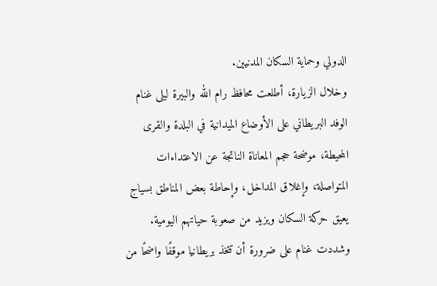الدولي وحماية السكان المدنيين.
وخلال الزيارة، أطلعت محافظ رام الله والبيرة ليلى غنام الوفد البريطاني على الأوضاع الميدانية في البلدة والقرى المحيطة، موضحة حجم المعاناة الناتجة عن الاعتداءات المتواصلة، وإغلاق المداخل، وإحاطة بعض المناطق بسياج يعيق حركة السكان ويزيد من صعوبة حياتهم اليومية.
وشددت غنام على ضرورة أن تتخذ بريطانيا موقفًا واضحًا من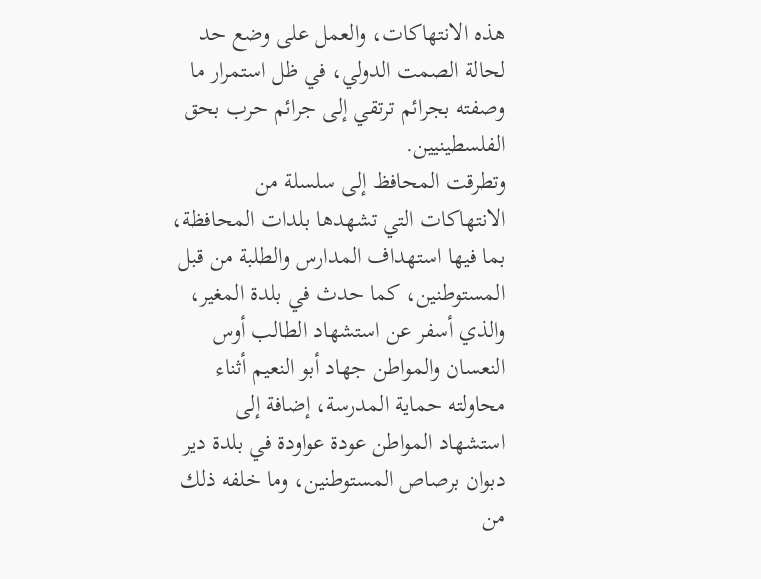هذه الانتهاكات، والعمل على وضع حد لحالة الصمت الدولي، في ظل استمرار ما وصفته بجرائم ترتقي إلى جرائم حرب بحق الفلسطينيين.
وتطرقت المحافظ إلى سلسلة من الانتهاكات التي تشهدها بلدات المحافظة، بما فيها استهداف المدارس والطلبة من قبل المستوطنين، كما حدث في بلدة المغير، والذي أسفر عن استشهاد الطالب أوس النعسان والمواطن جهاد أبو النعيم أثناء محاولته حماية المدرسة، إضافة إلى استشهاد المواطن عودة عواودة في بلدة دير دبوان برصاص المستوطنين، وما خلفه ذلك من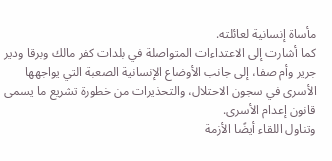مأساة إنسانية لعائلته.
كما أشارت إلى الاعتداءات المتواصلة في بلدات كفر مالك وبرقا ودير جرير وأم صفا، إلى جانب الأوضاع الإنسانية الصعبة التي يواجهها الأسرى في سجون الاحتلال، والتحذيرات من خطورة تشريع ما يسمى قانون إعدام الأسرى.
وتناول اللقاء أيضًا الأزمة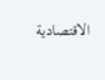الاقتصادية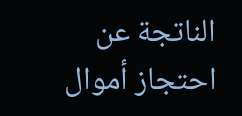الناتجة عن احتجاز أموال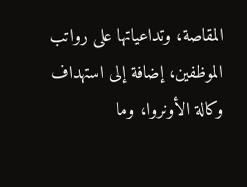المقاصة، وتداعياتها على رواتب الموظفين، إضافة إلى استهداف وكالة الأونروا، وما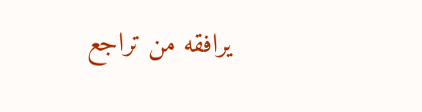يرافقه من تراجع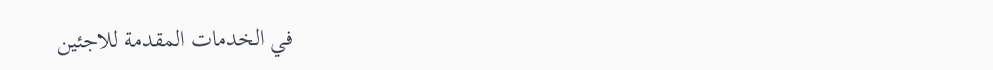في الخدمات المقدمة للاجئين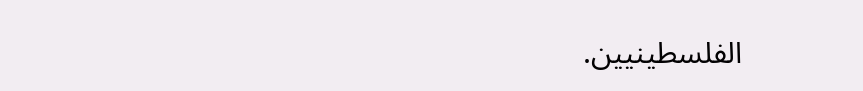الفلسطينيين.